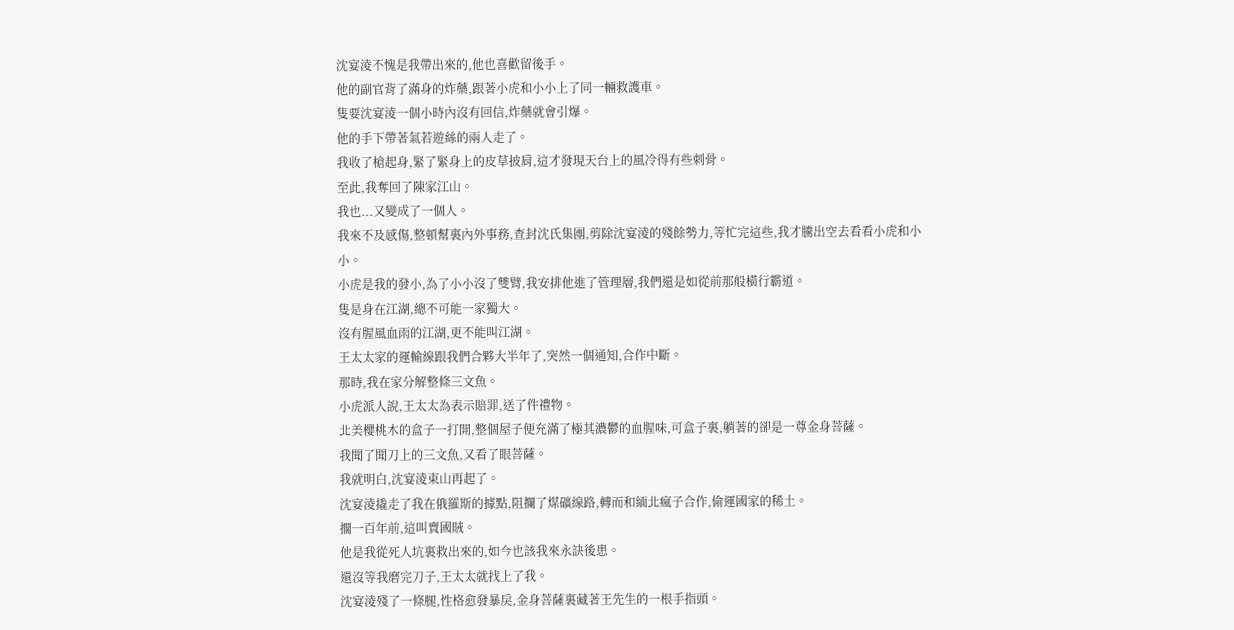沈宴淩不愧是我帶出來的,他也喜歡留後手。
他的副官背了滿身的炸藥,跟著小虎和小小上了同一輛救護車。
隻要沈宴淩一個小時內沒有回信,炸藥就會引爆。
他的手下帶著氣若遊絲的兩人走了。
我收了槍起身,緊了緊身上的皮草披肩,這才發現天台上的風冷得有些刺骨。
至此,我奪回了陳家江山。
我也...又變成了一個人。
我來不及感傷,整頓幫裏內外事務,查封沈氏集團,剪除沈宴淩的殘餘勢力,等忙完這些,我才騰出空去看看小虎和小小。
小虎是我的發小,為了小小沒了雙臂,我安排他進了管理層,我們還是如從前那般橫行霸道。
隻是身在江湖,總不可能一家獨大。
沒有腥風血雨的江湖,更不能叫江湖。
王太太家的運輸線跟我們合夥大半年了,突然一個通知,合作中斷。
那時,我在家分解整條三文魚。
小虎派人說,王太太為表示賠罪,送了件禮物。
北美櫻桃木的盒子一打開,整個屋子便充滿了極其濃鬱的血腥味,可盒子裏,躺著的卻是一尊金身菩薩。
我聞了聞刀上的三文魚,又看了眼菩薩。
我就明白,沈宴淩東山再起了。
沈宴淩撬走了我在俄羅斯的據點,阻攔了煤礦線路,轉而和緬北瘋子合作,偷運國家的稀土。
擱一百年前,這叫賣國賊。
他是我從死人坑裏救出來的,如今也該我來永訣後患。
還沒等我磨完刀子,王太太就找上了我。
沈宴淩殘了一條腿,性格愈發暴戾,金身菩薩裏藏著王先生的一根手指頭。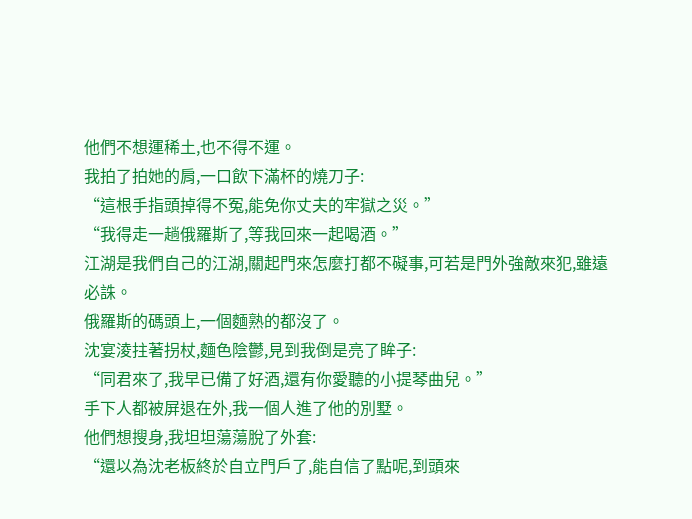他們不想運稀土,也不得不運。
我拍了拍她的肩,一口飲下滿杯的燒刀子:
“這根手指頭掉得不冤,能免你丈夫的牢獄之災。”
“我得走一趟俄羅斯了,等我回來一起喝酒。”
江湖是我們自己的江湖,關起門來怎麼打都不礙事,可若是門外強敵來犯,雖遠必誅。
俄羅斯的碼頭上,一個麵熟的都沒了。
沈宴淩拄著拐杖,麵色陰鬱,見到我倒是亮了眸子:
“同君來了,我早已備了好酒,還有你愛聽的小提琴曲兒。”
手下人都被屏退在外,我一個人進了他的別墅。
他們想搜身,我坦坦蕩蕩脫了外套:
“還以為沈老板終於自立門戶了,能自信了點呢,到頭來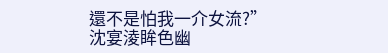還不是怕我一介女流?”
沈宴淩眸色幽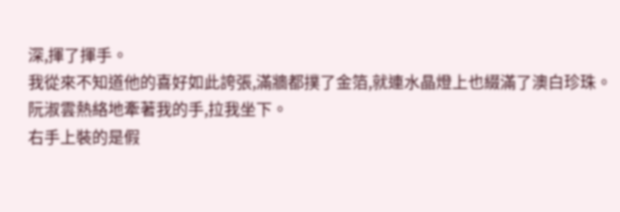深,揮了揮手。
我從來不知道他的喜好如此誇張,滿牆都撲了金箔,就連水晶燈上也綴滿了澳白珍珠。
阮淑雲熱絡地牽著我的手,拉我坐下。
右手上裝的是假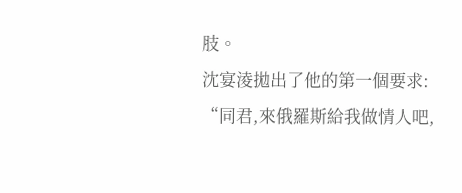肢。
沈宴淩拋出了他的第一個要求:
“同君,來俄羅斯給我做情人吧,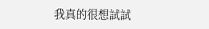我真的很想試試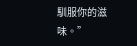馴服你的滋味。”